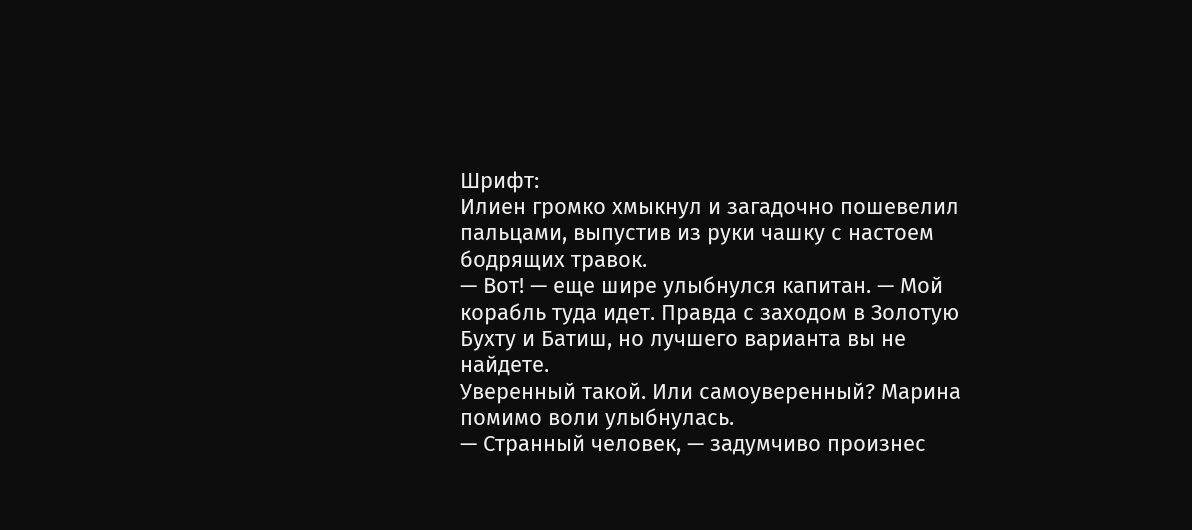Шрифт:
Илиен громко хмыкнул и загадочно пошевелил пальцами, выпустив из руки чашку с настоем бодрящих травок.
— Вот! — еще шире улыбнулся капитан. — Мой корабль туда идет. Правда с заходом в Золотую Бухту и Батиш, но лучшего варианта вы не найдете.
Уверенный такой. Или самоуверенный? Марина помимо воли улыбнулась.
— Странный человек, — задумчиво произнес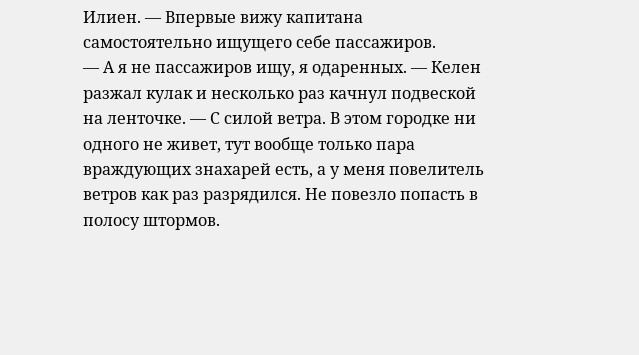Илиен. — Впервые вижу капитана самостоятельно ищущего себе пассажиров.
— А я не пассажиров ищу, я одаренных. — Келен разжал кулак и несколько раз качнул подвеской на ленточке. — С силой ветра. В этом городке ни одного не живет, тут вообще только пара враждующих знахарей есть, а у меня повелитель ветров как раз разрядился. Не повезло попасть в полосу штормов.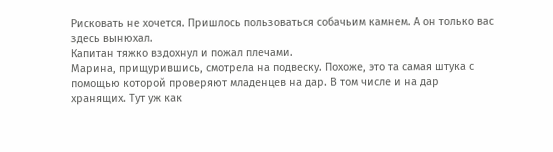Рисковать не хочется. Пришлось пользоваться собачьим камнем. А он только вас здесь вынюхал.
Капитан тяжко вздохнул и пожал плечами.
Марина, прищурившись, смотрела на подвеску. Похоже, это та самая штука с помощью которой проверяют младенцев на дар. В том числе и на дар хранящих. Тут уж как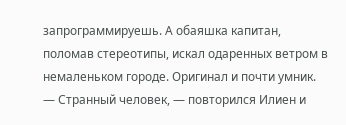запрограммируешь. А обаяшка капитан, поломав стереотипы, искал одаренных ветром в немаленьком городе. Оригинал и почти умник.
— Странный человек, — повторился Илиен и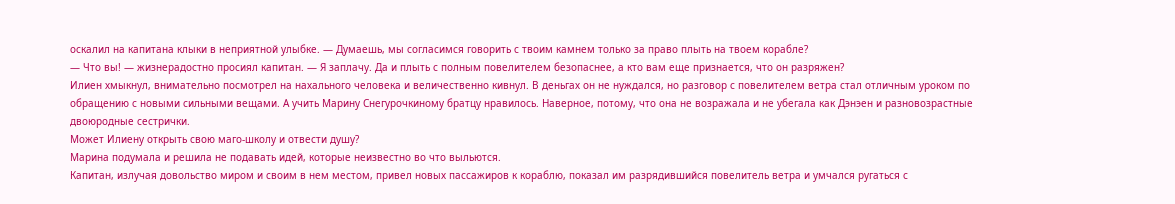оскалил на капитана клыки в неприятной улыбке. — Думаешь, мы согласимся говорить с твоим камнем только за право плыть на твоем корабле?
— Что вы! — жизнерадостно просиял капитан. — Я заплачу. Да и плыть с полным повелителем безопаснее, а кто вам еще признается, что он разряжен?
Илиен хмыкнул, внимательно посмотрел на нахального человека и величественно кивнул. В деньгах он не нуждался, но разговор с повелителем ветра стал отличным уроком по обращению с новыми сильными вещами. А учить Марину Снегурочкиному братцу нравилось. Наверное, потому, что она не возражала и не убегала как Дэнэен и разновозрастные двоюродные сестрички.
Может Илиену открыть свою маго-школу и отвести душу?
Марина подумала и решила не подавать идей, которые неизвестно во что выльются.
Капитан, излучая довольство миром и своим в нем местом, привел новых пассажиров к кораблю, показал им разрядившийся повелитель ветра и умчался ругаться с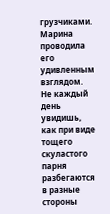грузчиками. Марина проводила его удивленным взглядом. Не каждый день увидишь, как при виде тощего скуластого парня разбегаются в разные стороны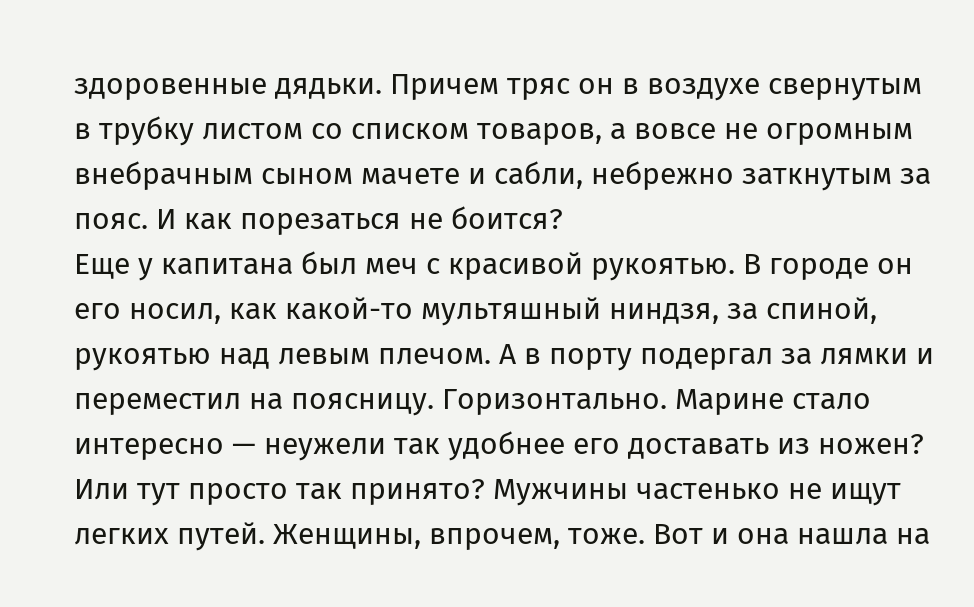здоровенные дядьки. Причем тряс он в воздухе свернутым в трубку листом со списком товаров, а вовсе не огромным внебрачным сыном мачете и сабли, небрежно заткнутым за пояс. И как порезаться не боится?
Еще у капитана был меч с красивой рукоятью. В городе он его носил, как какой-то мультяшный ниндзя, за спиной, рукоятью над левым плечом. А в порту подергал за лямки и переместил на поясницу. Горизонтально. Марине стало интересно — неужели так удобнее его доставать из ножен? Или тут просто так принято? Мужчины частенько не ищут легких путей. Женщины, впрочем, тоже. Вот и она нашла на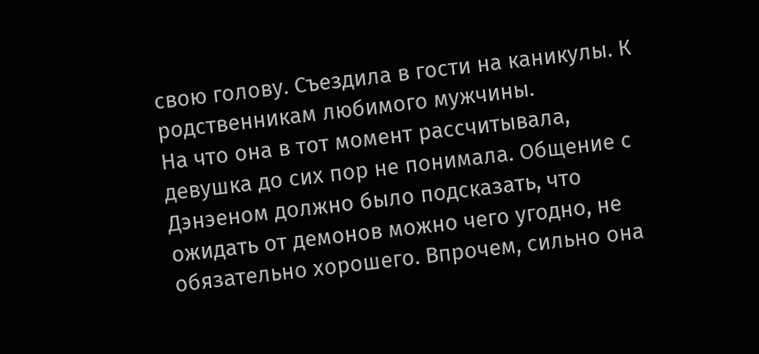свою голову. Съездила в гости на каникулы. К родственникам любимого мужчины.
На что она в тот момент рассчитывала, девушка до сих пор не понимала. Общение с Дэнэеном должно было подсказать, что ожидать от демонов можно чего угодно, не обязательно хорошего. Впрочем, сильно она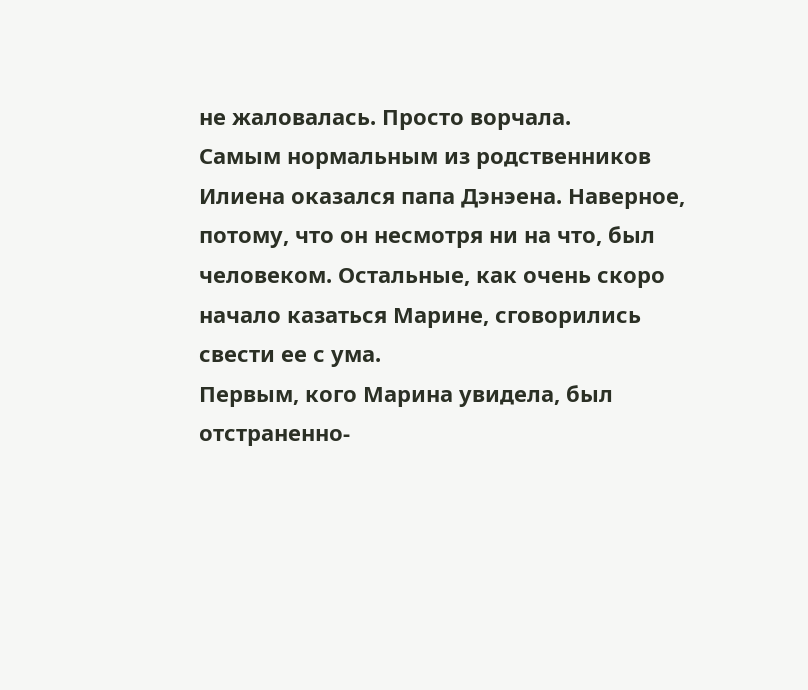не жаловалась. Просто ворчала.
Самым нормальным из родственников Илиена оказался папа Дэнэена. Наверное, потому, что он несмотря ни на что, был человеком. Остальные, как очень скоро начало казаться Марине, сговорились свести ее с ума.
Первым, кого Марина увидела, был отстраненно-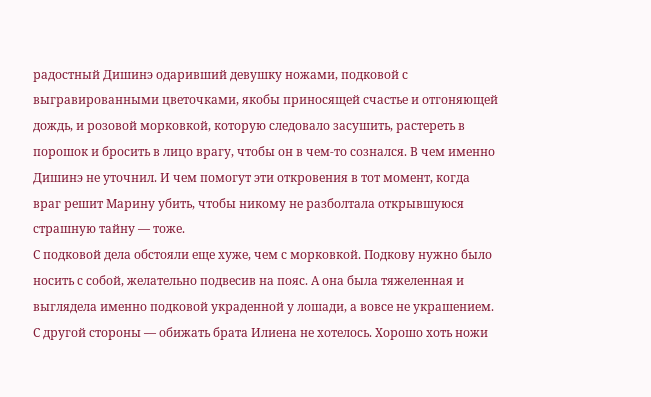радостный Дишинэ одаривший девушку ножами, подковой с выгравированными цветочками, якобы приносящей счастье и отгоняющей дождь, и розовой морковкой, которую следовало засушить, растереть в порошок и бросить в лицо врагу, чтобы он в чем-то сознался. В чем именно Дишинэ не уточнил. И чем помогут эти откровения в тот момент, когда враг решит Марину убить, чтобы никому не разболтала открывшуюся страшную тайну — тоже.
С подковой дела обстояли еще хуже, чем с морковкой. Подкову нужно было носить с собой, желательно подвесив на пояс. А она была тяжеленная и выглядела именно подковой украденной у лошади, а вовсе не украшением. С другой стороны — обижать брата Илиена не хотелось. Хорошо хоть ножи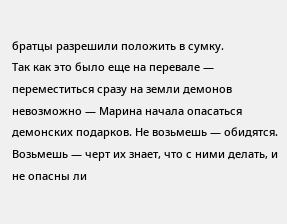братцы разрешили положить в сумку.
Так как это было еще на перевале — переместиться сразу на земли демонов невозможно — Марина начала опасаться демонских подарков. Не возьмешь — обидятся. Возьмешь — черт их знает, что с ними делать, и не опасны ли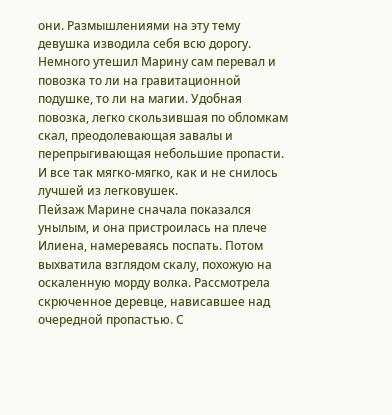они. Размышлениями на эту тему девушка изводила себя всю дорогу.
Немного утешил Марину сам перевал и повозка то ли на гравитационной подушке, то ли на магии. Удобная повозка, легко скользившая по обломкам скал, преодолевающая завалы и перепрыгивающая небольшие пропасти. И все так мягко-мягко, как и не снилось лучшей из легковушек.
Пейзаж Марине сначала показался унылым, и она пристроилась на плече Илиена, намереваясь поспать. Потом выхватила взглядом скалу, похожую на оскаленную морду волка. Рассмотрела скрюченное деревце, нависавшее над очередной пропастью. С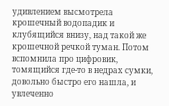удивлением высмотрела крошечный водопадик и клубящийся внизу, над такой же крошечной речкой туман. Потом вспомнила про цифровик, томящийся где-то в недрах сумки, довольно быстро его нашла, и увлеченно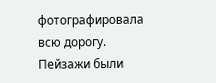фотографировала всю дорогу. Пейзажи были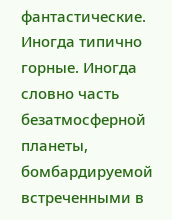фантастические. Иногда типично горные. Иногда словно часть безатмосферной планеты, бомбардируемой встреченными в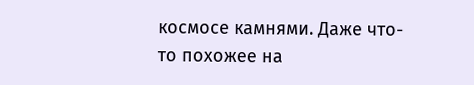космосе камнями. Даже что-то похожее на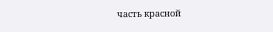часть красной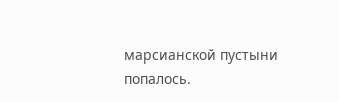марсианской пустыни попалось.